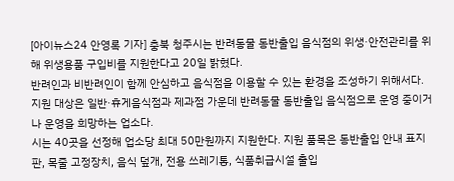[아이뉴스24 안영록 기자] 충북 청주시는 반려동물 동반출입 음식점의 위생·안전관리를 위해 위생용품 구입비를 지원한다고 20일 밝혔다.
반려인과 비반려인이 함께 안심하고 음식점을 이용할 수 있는 환경을 조성하기 위해서다.
지원 대상은 일반·휴게음식점과 제과점 가운데 반려동물 동반출입 음식점으로 운영 중이거나 운영을 희망하는 업소다.
시는 40곳을 선정해 업소당 최대 50만원까지 지원한다. 지원 품목은 동반출입 안내 표지판, 목줄 고정장치, 음식 덮개, 전용 쓰레기통, 식품취급시설 출입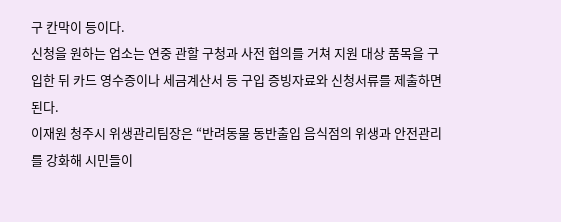구 칸막이 등이다.
신청을 원하는 업소는 연중 관할 구청과 사전 협의를 거쳐 지원 대상 품목을 구입한 뒤 카드 영수증이나 세금계산서 등 구입 증빙자료와 신청서류를 제출하면 된다.
이재원 청주시 위생관리팀장은 “반려동물 동반출입 음식점의 위생과 안전관리를 강화해 시민들이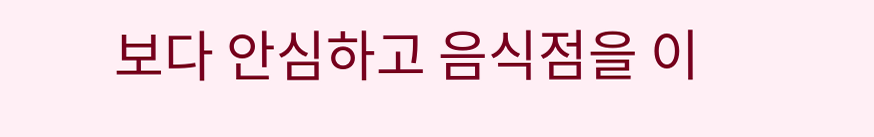보다 안심하고 음식점을 이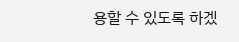용할 수 있도록 하겠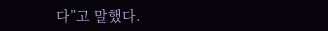다”고 말했다.